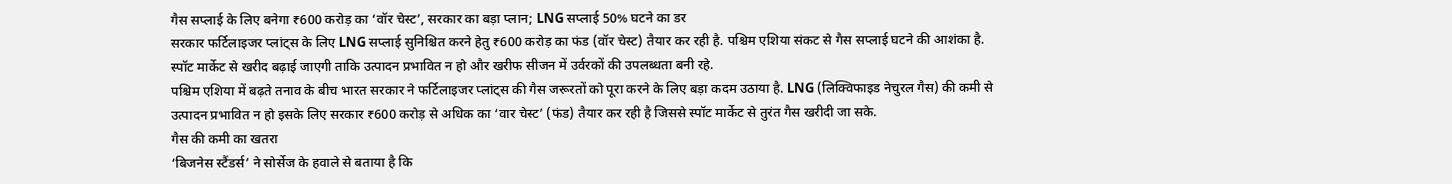गैस सप्लाई के लिए बनेगा ₹600 करोड़ का ‘वॉर चेस्ट’, सरकार का बड़ा प्लान; LNG सप्लाई 50% घटने का डर
सरकार फर्टिलाइजर प्लांट्स के लिए LNG सप्लाई सुनिश्चित करने हेतु ₹600 करोड़ का फंड (वॉर चेस्ट) तैयार कर रही है. पश्चिम एशिया संकट से गैस सप्लाई घटने की आशंका है. स्पॉट मार्केट से खरीद बढ़ाई जाएगी ताकि उत्पादन प्रभावित न हो और खरीफ सीजन में उर्वरकों की उपलब्धता बनी रहे.
पश्चिम एशिया में बढ़ते तनाव के बीच भारत सरकार ने फर्टिलाइजर प्लांट्स की गैस जरूरतों को पूरा करने के लिए बड़ा कदम उठाया है. LNG (लिक्विफाइड नेचुरल गैस) की कमी से उत्पादन प्रभावित न हो इसके लिए सरकार ₹600 करोड़ से अधिक का ‘वार चेस्ट’ (फंड) तैयार कर रही है जिससे स्पॉट मार्केट से तुरंत गैस खरीदी जा सके.
गैस की कमी का खतरा
‘बिजनेस स्टैंडर्स’ ने सोर्सेज के हवाले से बताया है कि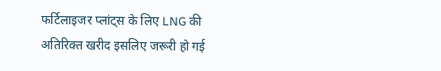फर्टिलाइजर प्लांट्स के लिए LNG की अतिरिक्त खरीद इसलिए जरूरी हो गई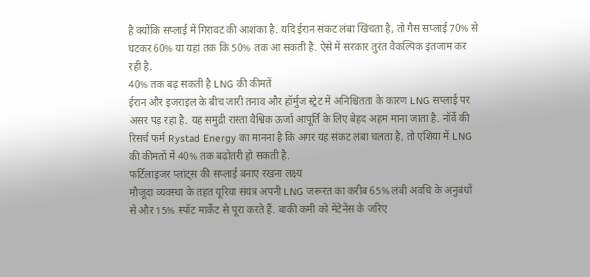है क्योंकि सप्लाई में गिरावट की आशंका है. यदि ईरान संकट लंबा खिंचता है, तो गैस सप्लाई 70% से घटकर 60% या यहां तक कि 50% तक आ सकती है. ऐसे में सरकार तुरंत वैकल्पिक इंतजाम कर रही है.
40% तक बढ़ सकती है LNG की कीमतें
ईरान और इजराइल के बीच जारी तनाव और हॉर्मुज स्ट्रेट में अनिश्चितता के कारण LNG सप्लाई पर असर पड़ रहा है. यह समुद्री रास्ता वैश्विक ऊर्जा आपूर्ति के लिए बेहद अहम माना जाता है. नॉर्वे की रिसर्च फर्म Rystad Energy का मानना है कि अगर यह संकट लंबा चलता है, तो एशिया में LNG की कीमतों में 40% तक बढ़ोतरी हो सकती है.
फर्टिलाइजर प्लांट्स की सप्लाई बनाए रखना लक्ष्य
मौजूदा व्यवस्था के तहत यूरिया संयंत्र अपनी LNG जरूरत का करीब 65% लंबी अवधि के अनुबंधों से और 15% स्पॉट मार्केट से पूरा करते हैं. बाकी कमी को मेंटेनेंस के जरिए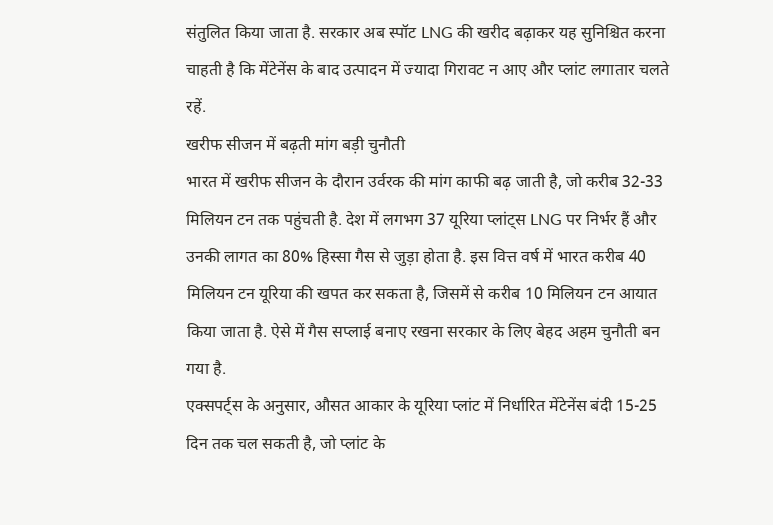संतुलित किया जाता है. सरकार अब स्पॉट LNG की खरीद बढ़ाकर यह सुनिश्चित करना चाहती है कि मेंटेनेंस के बाद उत्पादन में ज्यादा गिरावट न आए और प्लांट लगातार चलते रहें.
खरीफ सीजन में बढ़ती मांग बड़ी चुनौती
भारत में खरीफ सीजन के दौरान उर्वरक की मांग काफी बढ़ जाती है, जो करीब 32-33 मिलियन टन तक पहुंचती है. देश में लगभग 37 यूरिया प्लांट्स LNG पर निर्भर हैं और उनकी लागत का 80% हिस्सा गैस से जुड़ा होता है. इस वित्त वर्ष में भारत करीब 40 मिलियन टन यूरिया की खपत कर सकता है, जिसमें से करीब 10 मिलियन टन आयात किया जाता है. ऐसे में गैस सप्लाई बनाए रखना सरकार के लिए बेहद अहम चुनौती बन गया है.
एक्सपर्ट्स के अनुसार, औसत आकार के यूरिया प्लांट में निर्धारित मेंटेनेंस बंदी 15-25 दिन तक चल सकती है, जो प्लांट के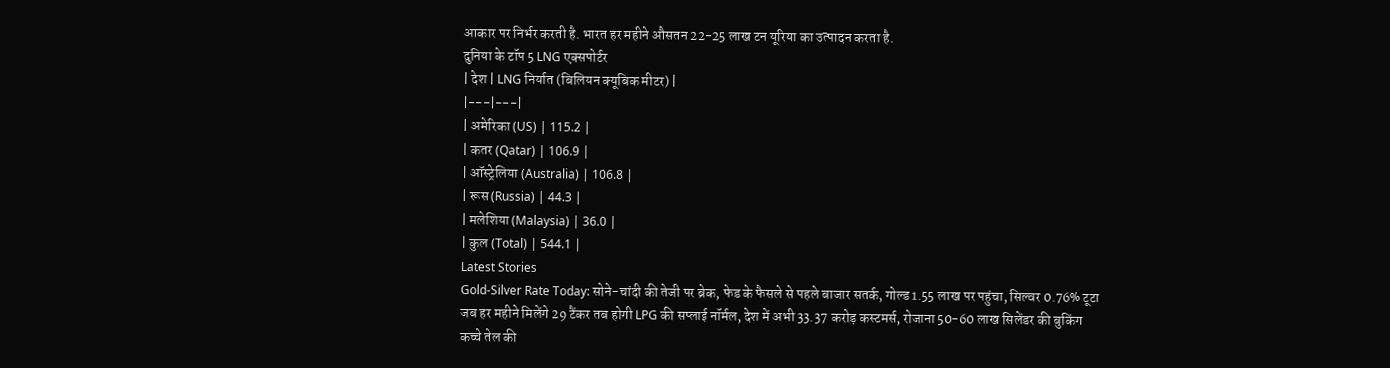आकार पर निर्भर करती है. भारत हर महीने औसतन 22-25 लाख टन यूरिया का उत्पादन करता है.
दुनिया के टॉप 5 LNG एक्सपोर्टर
| देश | LNG निर्यात (बिलियन क्यूबिक मीटर) |
|---|---|
| अमेरिका (US) | 115.2 |
| कतर (Qatar) | 106.9 |
| ऑस्ट्रेलिया (Australia) | 106.8 |
| रूस (Russia) | 44.3 |
| मलेशिया (Malaysia) | 36.0 |
| कुल (Total) | 544.1 |
Latest Stories
Gold-Silver Rate Today: सोने-चांदी की तेजी पर ब्रेक, फेड के फैसले से पहले बाजार सतर्क, गोल्ड 1.55 लाख पर पहुंचा, सिल्वर 0.76% टूटा
जब हर महीने मिलेंगे 29 टैंकर तब होगी LPG की सप्लाई नॉर्मल, देश में अभी 33.37 करोड़ कस्टमर्स, रोजाना 50-60 लाख सिलेंडर की बुकिंग
कच्चे तेल की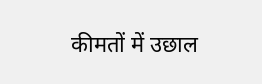कीमतों में उछाल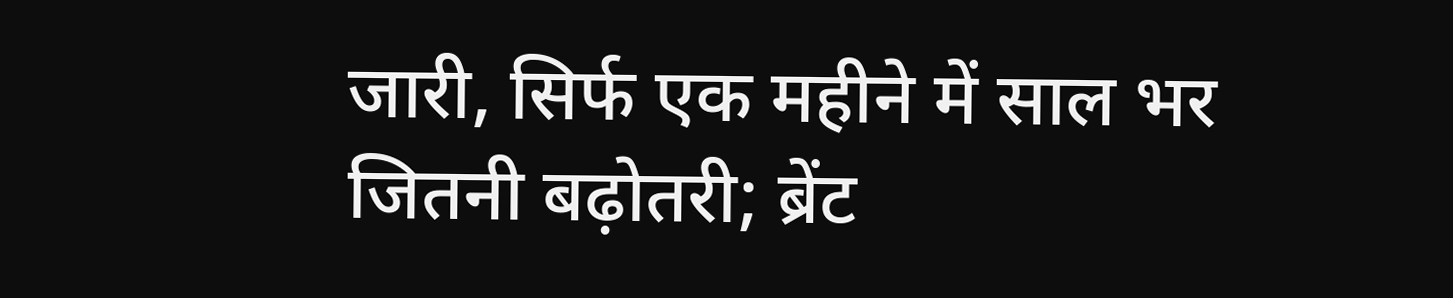जारी, सिर्फ एक महीने में साल भर जितनी बढ़ोतरी; ब्रेंट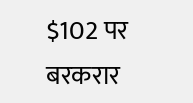$102 पर बरकरार